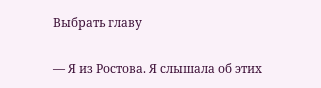Выбрать главу

— Я из Ростова. Я слышала об этих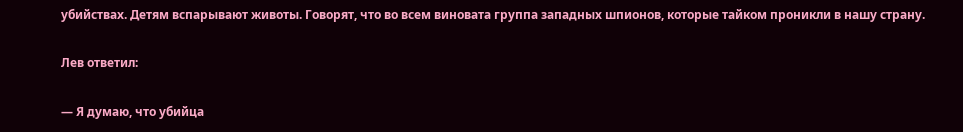убийствах. Детям вспарывают животы. Говорят, что во всем виновата группа западных шпионов, которые тайком проникли в нашу страну.

Лев ответил:

— Я думаю, что убийца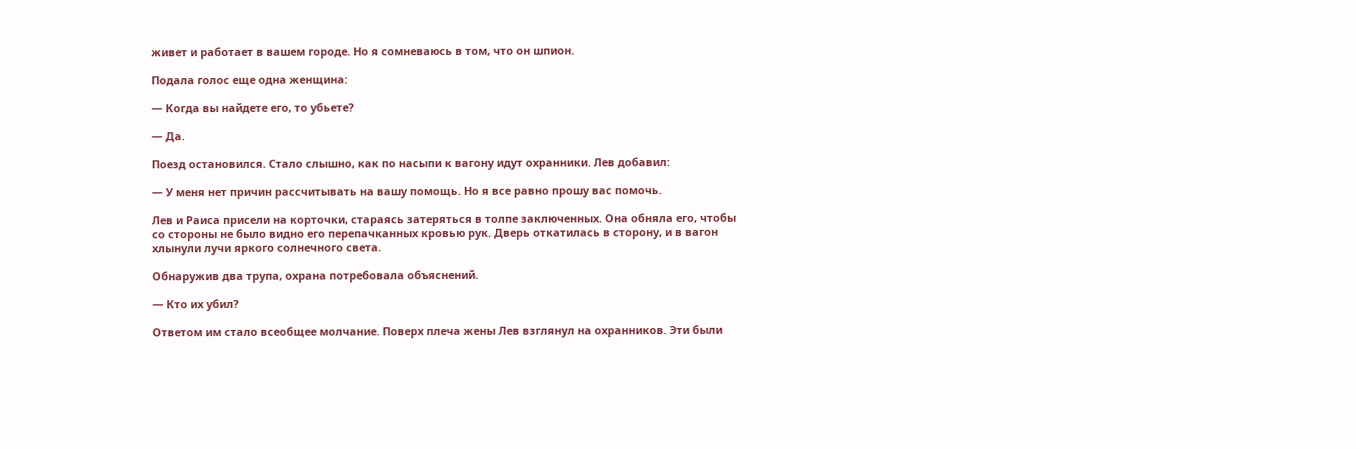живет и работает в вашем городе. Но я сомневаюсь в том, что он шпион.

Подала голос еще одна женщина:

— Когда вы найдете его, то убьете?

— Да.

Поезд остановился. Стало слышно, как по насыпи к вагону идут охранники. Лев добавил:

— У меня нет причин рассчитывать на вашу помощь. Но я все равно прошу вас помочь.

Лев и Раиса присели на корточки, стараясь затеряться в толпе заключенных. Она обняла его, чтобы со стороны не было видно его перепачканных кровью рук. Дверь откатилась в сторону, и в вагон хлынули лучи яркого солнечного света.

Обнаружив два трупа, охрана потребовала объяснений.

— Кто их убил?

Ответом им стало всеобщее молчание. Поверх плеча жены Лев взглянул на охранников. Эти были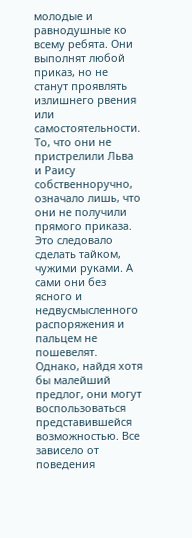молодые и равнодушные ко всему ребята. Они выполнят любой приказ, но не станут проявлять излишнего рвения или самостоятельности. То, что они не пристрелили Льва и Раису собственноручно, означало лишь, что они не получили прямого приказа. Это следовало сделать тайком, чужими руками. А сами они без ясного и недвусмысленного распоряжения и пальцем не пошевелят. Однако, найдя хотя бы малейший предлог, они могут воспользоваться представившейся возможностью. Все зависело от поведения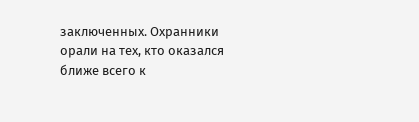заключенных. Охранники орали на тех, кто оказался ближе всего к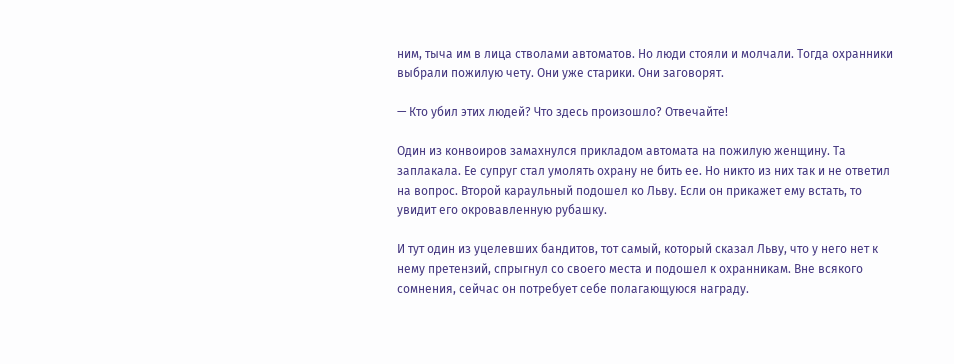ним, тыча им в лица стволами автоматов. Но люди стояли и молчали. Тогда охранники выбрали пожилую чету. Они уже старики. Они заговорят.

— Кто убил этих людей? Что здесь произошло? Отвечайте!

Один из конвоиров замахнулся прикладом автомата на пожилую женщину. Та заплакала. Ее супруг стал умолять охрану не бить ее. Но никто из них так и не ответил на вопрос. Второй караульный подошел ко Льву. Если он прикажет ему встать, то увидит его окровавленную рубашку.

И тут один из уцелевших бандитов, тот самый, который сказал Льву, что у него нет к нему претензий, спрыгнул со своего места и подошел к охранникам. Вне всякого сомнения, сейчас он потребует себе полагающуюся награду.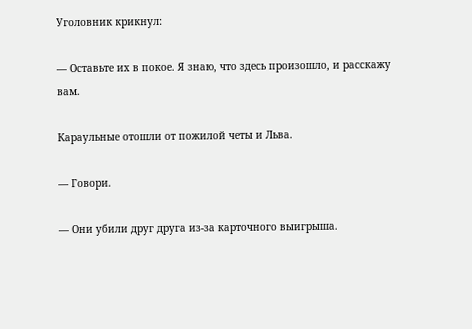Уголовник крикнул:

— Оставьте их в покое. Я знаю, что здесь произошло, и расскажу вам.

Караульные отошли от пожилой четы и Льва.

— Говори.

— Они убили друг друга из-за карточного выигрыша.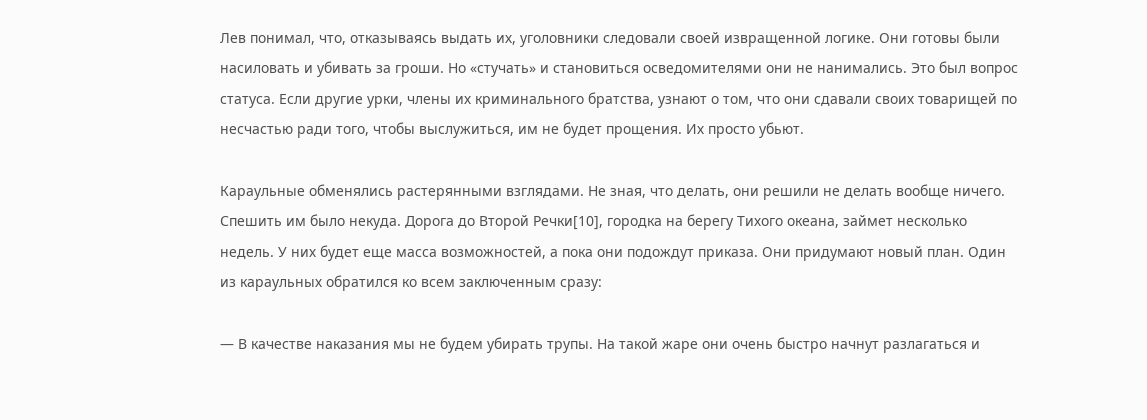Лев понимал, что, отказываясь выдать их, уголовники следовали своей извращенной логике. Они готовы были насиловать и убивать за гроши. Но «стучать» и становиться осведомителями они не нанимались. Это был вопрос статуса. Если другие урки, члены их криминального братства, узнают о том, что они сдавали своих товарищей по несчастью ради того, чтобы выслужиться, им не будет прощения. Их просто убьют.

Караульные обменялись растерянными взглядами. Не зная, что делать, они решили не делать вообще ничего. Спешить им было некуда. Дорога до Второй Речки[10], городка на берегу Тихого океана, займет несколько недель. У них будет еще масса возможностей, а пока они подождут приказа. Они придумают новый план. Один из караульных обратился ко всем заключенным сразу:

— В качестве наказания мы не будем убирать трупы. На такой жаре они очень быстро начнут разлагаться и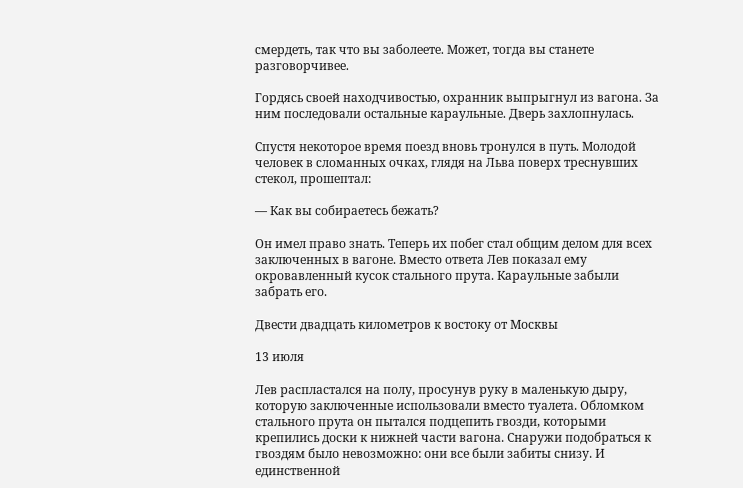смердеть, так что вы заболеете. Может, тогда вы станете разговорчивее.

Гордясь своей находчивостью, охранник выпрыгнул из вагона. За ним последовали остальные караульные. Дверь захлопнулась.

Спустя некоторое время поезд вновь тронулся в путь. Молодой человек в сломанных очках, глядя на Льва поверх треснувших стекол, прошептал:

— Как вы собираетесь бежать?

Он имел право знать. Теперь их побег стал общим делом для всех заключенных в вагоне. Вместо ответа Лев показал ему окровавленный кусок стального прута. Караульные забыли забрать его.

Двести двадцать километров к востоку от Москвы

13 июля

Лев распластался на полу, просунув руку в маленькую дыру, которую заключенные использовали вместо туалета. Обломком стального прута он пытался подцепить гвозди, которыми крепились доски к нижней части вагона. Снаружи подобраться к гвоздям было невозможно: они все были забиты снизу. И единственной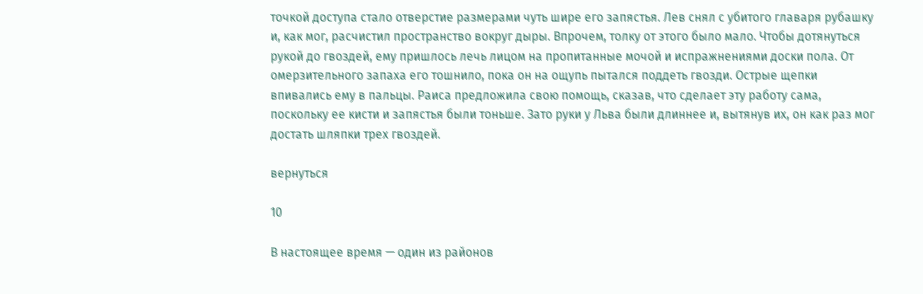точкой доступа стало отверстие размерами чуть шире его запястья. Лев снял с убитого главаря рубашку и, как мог, расчистил пространство вокруг дыры. Впрочем, толку от этого было мало. Чтобы дотянуться рукой до гвоздей, ему пришлось лечь лицом на пропитанные мочой и испражнениями доски пола. От омерзительного запаха его тошнило, пока он на ощупь пытался поддеть гвозди. Острые щепки впивались ему в пальцы. Раиса предложила свою помощь, сказав, что сделает эту работу сама, поскольку ее кисти и запястья были тоньше. Зато руки у Льва были длиннее и, вытянув их, он как раз мог достать шляпки трех гвоздей.

вернуться

10

В настоящее время — один из районов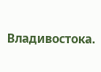Владивостока.